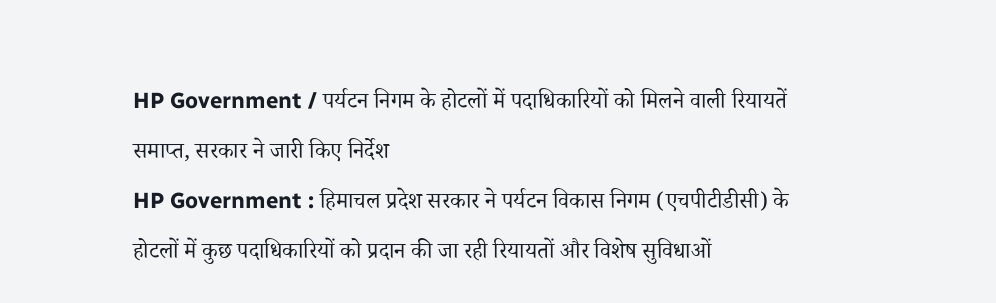HP Government / पर्यटन निगम के होटलों में पदाधिकारियों को मिलने वाली रियायतें समाप्त, सरकार ने जारी किए निर्देश
HP Government : हिमाचल प्रदेश सरकार ने पर्यटन विकास निगम (एचपीटीडीसी) के होटलों में कुछ पदाधिकारियों को प्रदान की जा रही रियायतों और विशेष सुविधाओं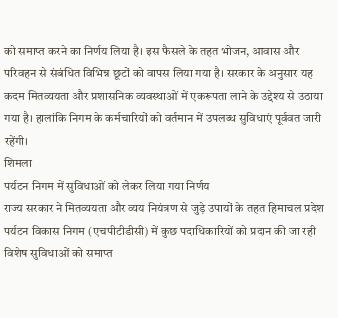को समाप्त करने का निर्णय लिया है। इस फैसले के तहत भोजन, आवास और परिवहन से संबंधित विभिन्न छूटों को वापस लिया गया है। सरकार के अनुसार यह कदम मितव्ययता और प्रशासनिक व्यवस्थाओं में एकरूपता लाने के उद्देश्य से उठाया गया है। हालांकि निगम के कर्मचारियों को वर्तमान में उपलब्ध सुविधाएं पूर्ववत जारी रहेंगी।
शिमला
पर्यटन निगम में सुविधाओं को लेकर लिया गया निर्णय
राज्य सरकार ने मितव्ययता और व्यय नियंत्रण से जुड़े उपायों के तहत हिमाचल प्रदेश पर्यटन विकास निगम (एचपीटीडीसी) में कुछ पदाधिकारियों को प्रदान की जा रही विशेष सुविधाओं को समाप्त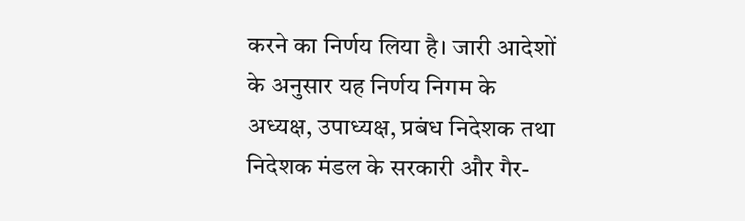करने का निर्णय लिया है। जारी आदेशों के अनुसार यह निर्णय निगम के अध्यक्ष, उपाध्यक्ष, प्रबंध निदेशक तथा निदेशक मंडल के सरकारी और गैर-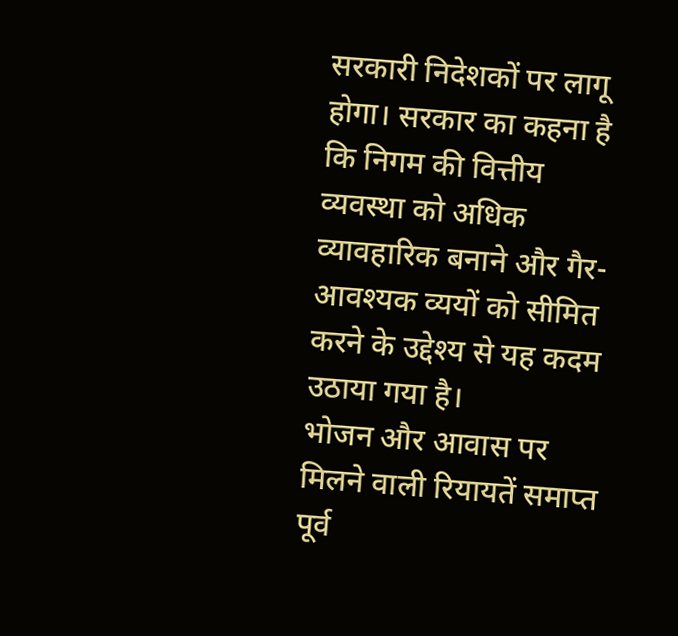सरकारी निदेशकों पर लागू होगा। सरकार का कहना है कि निगम की वित्तीय व्यवस्था को अधिक व्यावहारिक बनाने और गैर-आवश्यक व्ययों को सीमित करने के उद्देश्य से यह कदम उठाया गया है।
भोजन और आवास पर मिलने वाली रियायतें समाप्त
पूर्व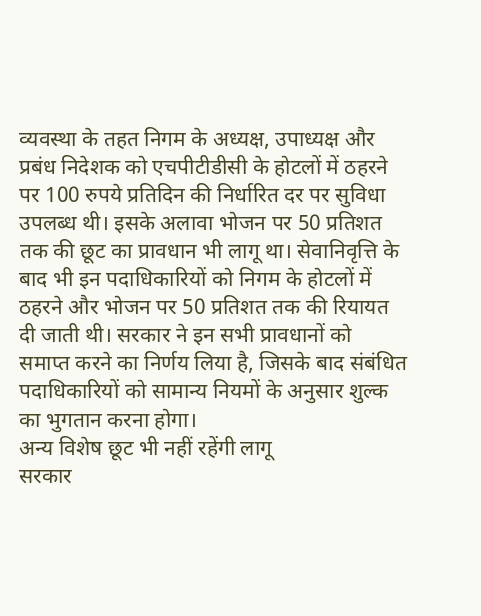व्यवस्था के तहत निगम के अध्यक्ष, उपाध्यक्ष और प्रबंध निदेशक को एचपीटीडीसी के होटलों में ठहरने पर 100 रुपये प्रतिदिन की निर्धारित दर पर सुविधा उपलब्ध थी। इसके अलावा भोजन पर 50 प्रतिशत तक की छूट का प्रावधान भी लागू था। सेवानिवृत्ति के बाद भी इन पदाधिकारियों को निगम के होटलों में ठहरने और भोजन पर 50 प्रतिशत तक की रियायत दी जाती थी। सरकार ने इन सभी प्रावधानों को समाप्त करने का निर्णय लिया है, जिसके बाद संबंधित पदाधिकारियों को सामान्य नियमों के अनुसार शुल्क का भुगतान करना होगा।
अन्य विशेष छूट भी नहीं रहेंगी लागू
सरकार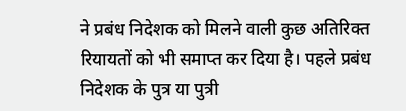ने प्रबंध निदेशक को मिलने वाली कुछ अतिरिक्त रियायतों को भी समाप्त कर दिया है। पहले प्रबंध निदेशक के पुत्र या पुत्री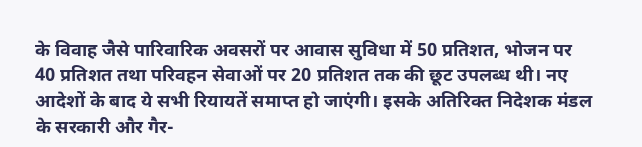के विवाह जैसे पारिवारिक अवसरों पर आवास सुविधा में 50 प्रतिशत, भोजन पर 40 प्रतिशत तथा परिवहन सेवाओं पर 20 प्रतिशत तक की छूट उपलब्ध थी। नए आदेशों के बाद ये सभी रियायतें समाप्त हो जाएंगी। इसके अतिरिक्त निदेशक मंडल के सरकारी और गैर-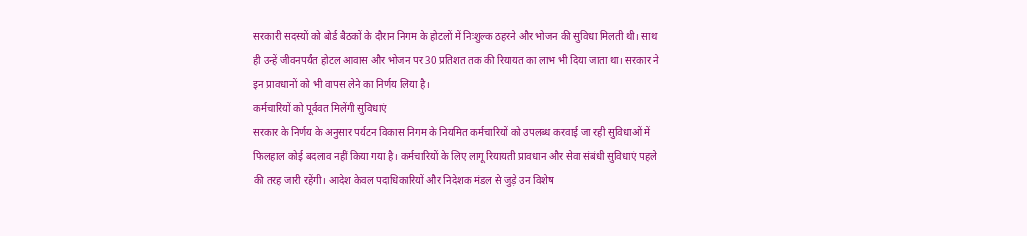सरकारी सदस्यों को बोर्ड बैठकों के दौरान निगम के होटलों में निःशुल्क ठहरने और भोजन की सुविधा मिलती थी। साथ ही उन्हें जीवनपर्यंत होटल आवास और भोजन पर 30 प्रतिशत तक की रियायत का लाभ भी दिया जाता था। सरकार ने इन प्रावधानों को भी वापस लेने का निर्णय लिया है।
कर्मचारियों को पूर्ववत मिलेंगी सुविधाएं
सरकार के निर्णय के अनुसार पर्यटन विकास निगम के नियमित कर्मचारियों को उपलब्ध करवाई जा रही सुविधाओं में फिलहाल कोई बदलाव नहीं किया गया है। कर्मचारियों के लिए लागू रियायती प्रावधान और सेवा संबंधी सुविधाएं पहले की तरह जारी रहेंगी। आदेश केवल पदाधिकारियों और निदेशक मंडल से जुड़े उन विशेष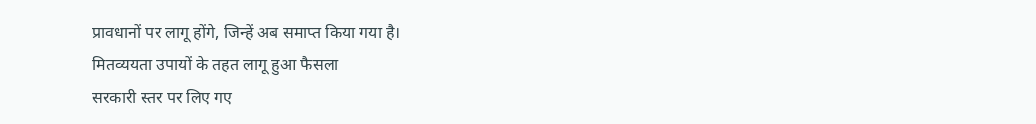प्रावधानों पर लागू होंगे, जिन्हें अब समाप्त किया गया है।
मितव्ययता उपायों के तहत लागू हुआ फैसला
सरकारी स्तर पर लिए गए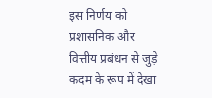इस निर्णय को प्रशासनिक और वित्तीय प्रबंधन से जुड़े कदम के रूप में देखा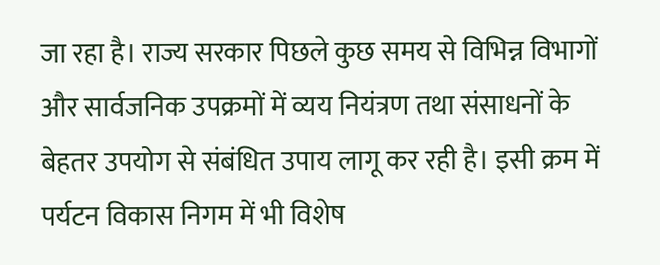जा रहा है। राज्य सरकार पिछले कुछ समय से विभिन्न विभागों और सार्वजनिक उपक्रमों में व्यय नियंत्रण तथा संसाधनों के बेहतर उपयोग से संबंधित उपाय लागू कर रही है। इसी क्रम में पर्यटन विकास निगम में भी विशेष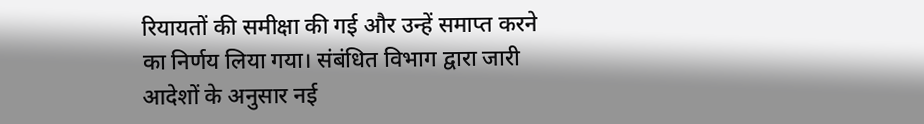रियायतों की समीक्षा की गई और उन्हें समाप्त करने का निर्णय लिया गया। संबंधित विभाग द्वारा जारी आदेशों के अनुसार नई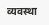व्यवस्था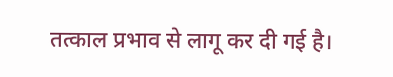तत्काल प्रभाव से लागू कर दी गई है।